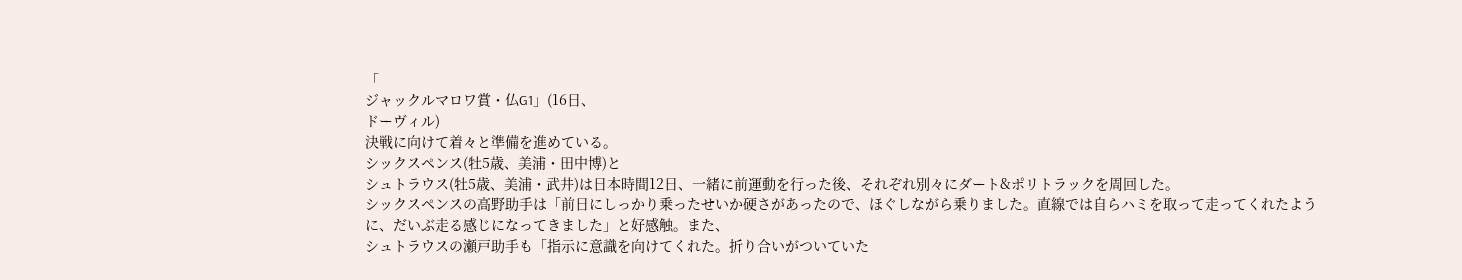「
ジャックルマロワ賞・仏G1」(16日、
ドーヴィル)
決戦に向けて着々と準備を進めている。
シックスペンス(牡5歳、美浦・田中博)と
シュトラウス(牡5歳、美浦・武井)は日本時間12日、一緒に前運動を行った後、それぞれ別々にダート&ポリトラックを周回した。
シックスペンスの高野助手は「前日にしっかり乗ったせいか硬さがあったので、ほぐしながら乗りました。直線では自らハミを取って走ってくれたように、だいぶ走る感じになってきました」と好感触。また、
シュトラウスの瀬戸助手も「指示に意識を向けてくれた。折り合いがついていた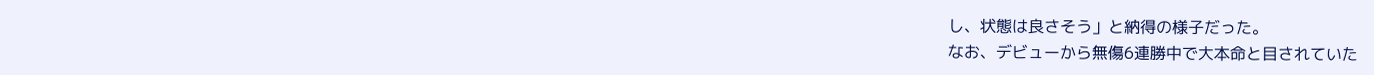し、状態は良さそう」と納得の様子だった。
なお、デビューから無傷6連勝中で大本命と目されていた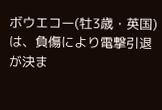ボウエコー(牡3歳・英国)は、負傷により電撃引退が決ま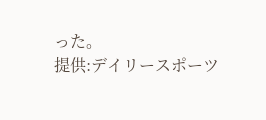った。
提供:デイリースポーツ